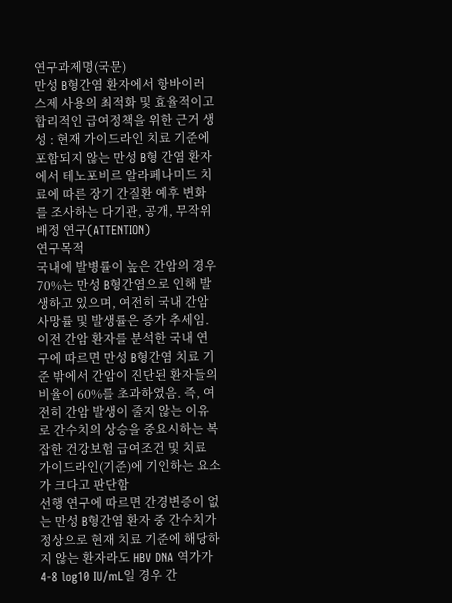연구과제명(국문)
만성 B형간염 환자에서 항바이러스제 사용의 최적화 및 효율적이고 합리적인 급여정책을 위한 근거 생성 : 현재 가이드라인 치료 기준에 포함되지 않는 만성 B형 간염 환자에서 테노포비르 알라페나미드 치료에 따른 장기 간질환 예후 변화를 조사하는 다기관, 공개, 무작위배정 연구(ATTENTION)
연구목적
국내에 발병률이 높은 간암의 경우 70%는 만성 B형간염으로 인해 발생하고 있으며, 여전히 국내 간암 사망률 및 발생률은 증가 추세임. 이전 간암 환자를 분석한 국내 연구에 따르면 만성 B형간염 치료 기준 밖에서 간암이 진단된 환자들의 비율이 60%를 초과하였음. 즉, 여전히 간암 발생이 줄지 않는 이유로 간수치의 상승을 중요시하는 복잡한 건강보험 급여조건 및 치료 가이드라인(기준)에 기인하는 요소가 크다고 판단함
선행 연구에 따르면 간경변증이 없는 만성 B형간염 환자 중 간수치가 정상으로 현재 치료 기준에 해당하지 않는 환자라도 HBV DNA 역가가 4-8 log10 IU/mL일 경우 간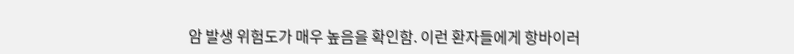암 발생 위험도가 매우 높음을 확인함. 이런 환자들에게 항바이러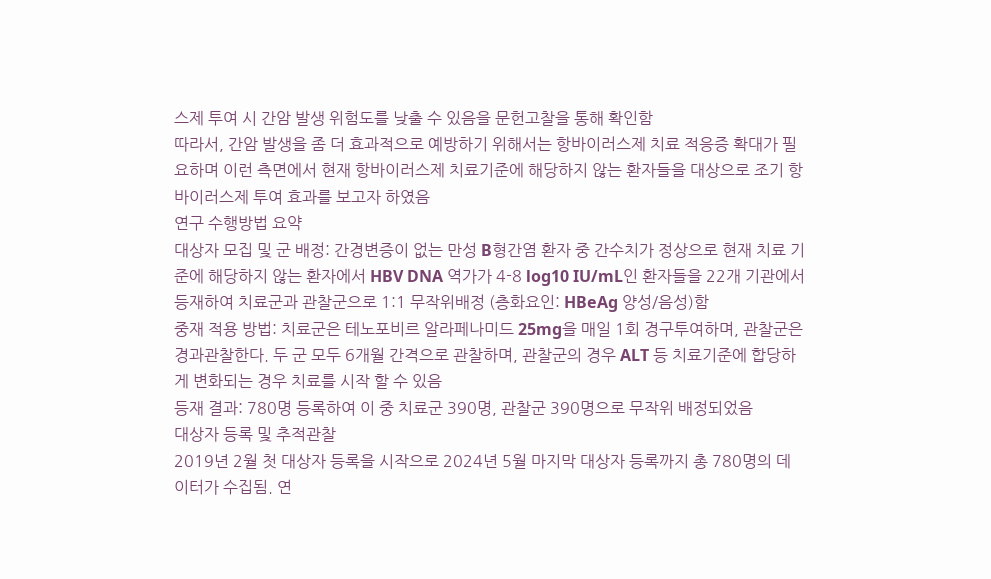스제 투여 시 간암 발생 위험도를 낮출 수 있음을 문헌고찰을 통해 확인함
따라서, 간암 발생을 좀 더 효과적으로 예방하기 위해서는 항바이러스제 치료 적응증 확대가 필요하며 이런 측면에서 현재 항바이러스제 치료기준에 해당하지 않는 환자들을 대상으로 조기 항바이러스제 투여 효과를 보고자 하였음
연구 수행방법 요약
대상자 모집 및 군 배정: 간경변증이 없는 만성 B형간염 환자 중 간수치가 정상으로 현재 치료 기준에 해당하지 않는 환자에서 HBV DNA 역가가 4-8 log10 IU/mL인 환자들을 22개 기관에서 등재하여 치료군과 관찰군으로 1:1 무작위배정 (층화요인: HBeAg 양성/음성)함
중재 적용 방법: 치료군은 테노포비르 알라페나미드 25mg을 매일 1회 경구투여하며, 관찰군은 경과관찰한다. 두 군 모두 6개월 간격으로 관찰하며, 관찰군의 경우 ALT 등 치료기준에 합당하게 변화되는 경우 치료를 시작 할 수 있음
등재 결과: 780명 등록하여 이 중 치료군 390명, 관찰군 390명으로 무작위 배정되었음
대상자 등록 및 추적관찰
2019년 2월 첫 대상자 등록을 시작으로 2024년 5월 마지막 대상자 등록까지 총 780명의 데이터가 수집됨. 연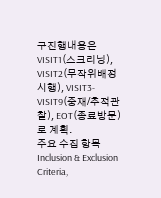구진행내용은 VISIT1(스크리닝), VISIT2(무작위배정 시행), VISIT3-VISIT9(중재/추적관찰), EOT(종료방문)로 계획.
주요 수집 항목
Inclusion & Exclusion Criteria,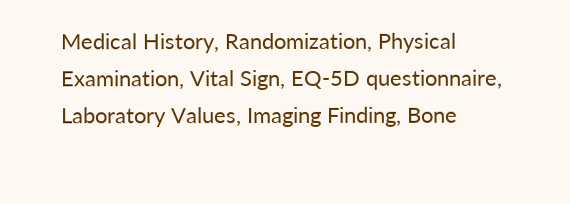Medical History, Randomization, Physical Examination, Vital Sign, EQ-5D questionnaire, Laboratory Values, Imaging Finding, Bone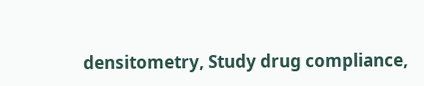densitometry, Study drug compliance,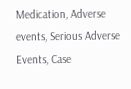Medication, Adverse events, Serious Adverse Events, Case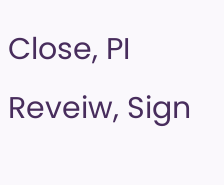Close, PI Reveiw, Sign